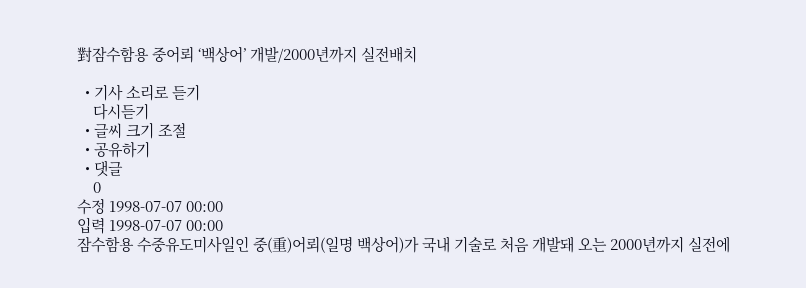對잠수함용 중어뢰 ‘백상어’ 개발/2000년까지 실전배치

  • 기사 소리로 듣기
    다시듣기
  • 글씨 크기 조절
  • 공유하기
  • 댓글
    0
수정 1998-07-07 00:00
입력 1998-07-07 00:00
잠수함용 수중유도미사일인 중(重)어뢰(일명 백상어)가 국내 기술로 처음 개발돼 오는 2000년까지 실전에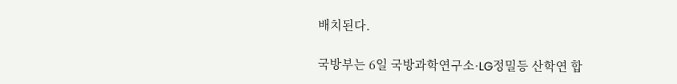배치된다.

국방부는 6일 국방과학연구소·LG정밀등 산학연 합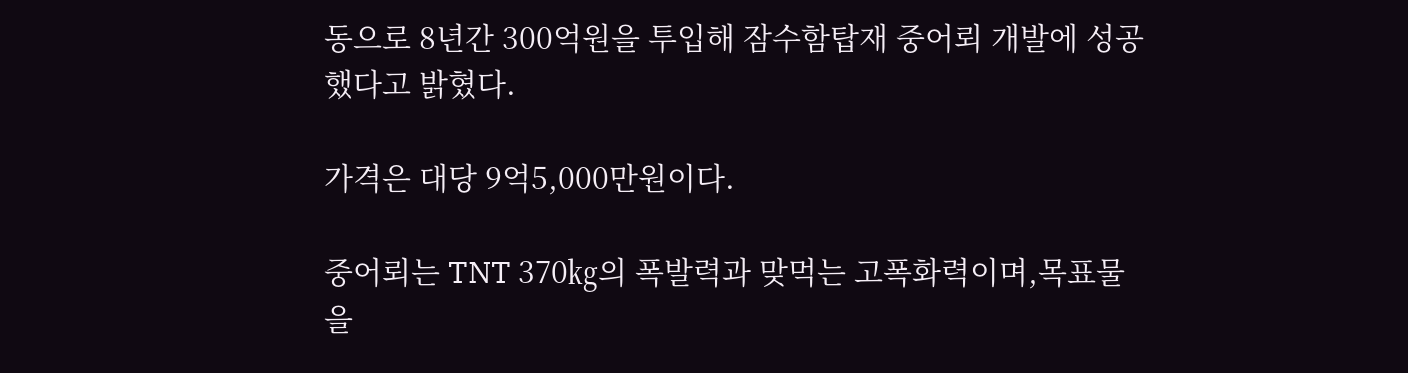동으로 8년간 300억원을 투입해 잠수함탑재 중어뢰 개발에 성공했다고 밝혔다.

가격은 대당 9억5,000만원이다.

중어뢰는 TNT 370㎏의 폭발력과 맞먹는 고폭화력이며,목표물을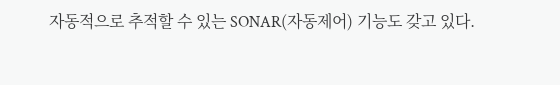자동적으로 추적할 수 있는 SONAR(자동제어) 기능도 갖고 있다.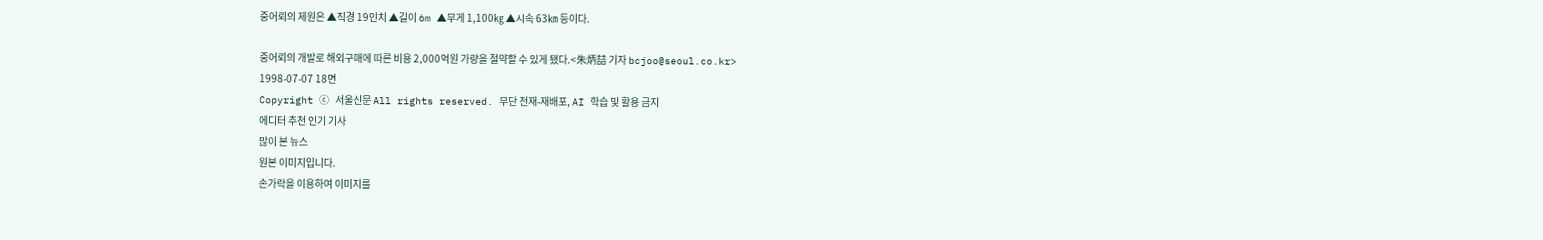중어뢰의 제원은 ▲직경 19인치 ▲길이 6m ▲무게 1,100㎏ ▲시속 63㎞ 등이다.

중어뢰의 개발로 해외구매에 따른 비용 2,000억원 가량을 절약할 수 있게 됐다.<朱炳喆 기자 bcjoo@seoul.co.kr>
1998-07-07 18면
Copyright ⓒ 서울신문 All rights reserved. 무단 전재-재배포, AI 학습 및 활용 금지
에디터 추천 인기 기사
많이 본 뉴스
원본 이미지입니다.
손가락을 이용하여 이미지를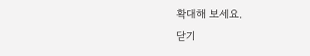확대해 보세요.
닫기